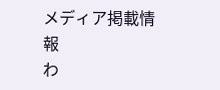メディア掲載情報
わ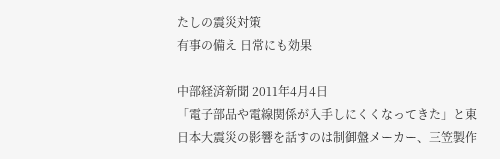たしの震災対策
有事の備え 日常にも効果

中部経済新聞 2011年4月4日
「電子部品や電線関係が入手しにくくなってきた」と東日本大震災の影響を話すのは制御盤メーカー、三笠製作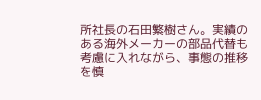所社長の石田繁樹さん。実績のある海外メーカーの部品代替も考慮に入れながら、事態の推移を慎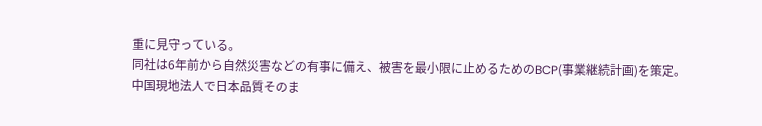重に見守っている。
同社は6年前から自然災害などの有事に備え、被害を最小限に止めるためのBCP(事業継続計画)を策定。
中国現地法人で日本品質そのま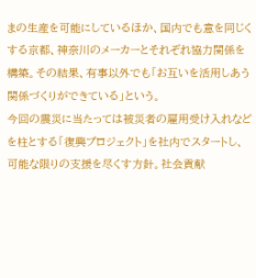まの生産を可能にしているほか、国内でも意を同じくする京都、神奈川のメーカーとそれぞれ協力関係を構築。その結果、有事以外でも「お互いを活用しあう関係づくりができている」という。
今回の震災に当たっては被災者の雇用受け入れなどを柱とする「復興プロジェクト」を社内でスタートし、可能な限りの支援を尽くす方針。社会貢献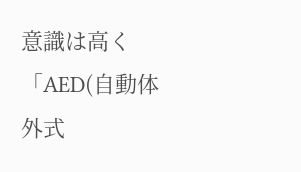意識は高く「AED(自動体外式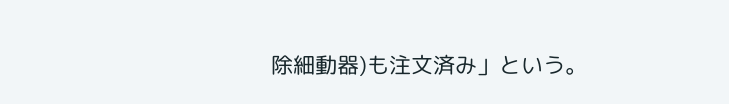除細動器)も注文済み」という。